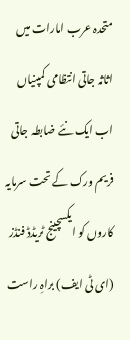متحدہ عرب امارات میں اثاثہ جاتی انتظامی کمپنیاں اب ایک نئے ضابطہ جاتی فریم ورک کے تحت سرمایہ کاروں کو ایکسچینج ٹریڈڈ فنڈز (ای ٹی ایف) براہِ راست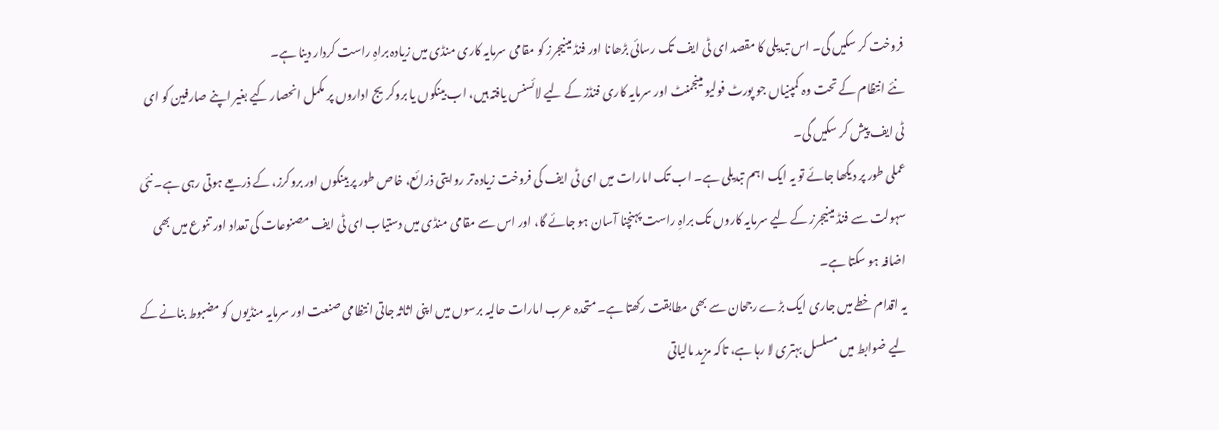فروخت کر سکیں گی۔ اس تبدیلی کا مقصد ای ٹی ایف تک رسائی بڑھانا اور فنڈ مینیجرز کو مقامی سرمایہ کاری منڈی میں زیادہ براہِ راست کردار دینا ہے۔
نئے انتظام کے تحت وہ کمپنیاں جو پورٹ فولیو مینجمنٹ اور سرمایہ کاری فنڈز کے لیے لائسنس یافتہ ہیں، اب بینکوں یا بروکریج اداروں پر مکمل انحصار کیے بغیر اپنے صارفین کو ای ٹی ایف پیش کر سکیں گی۔
عملی طور پر دیکھا جائے تو یہ ایک اہم تبدیلی ہے۔ اب تک امارات میں ای ٹی ایف کی فروخت زیادہ تر روایتی ذرائع، خاص طور پر بینکوں اور بروکرز، کے ذریعے ہوتی رہی ہے۔ نئی سہولت سے فنڈ مینیجرز کے لیے سرمایہ کاروں تک براہِ راست پہنچنا آسان ہو جائے گا، اور اس سے مقامی منڈی میں دستیاب ای ٹی ایف مصنوعات کی تعداد اور تنوع میں بھی اضافہ ہو سکتا ہے۔
یہ اقدام خطے میں جاری ایک بڑے رجحان سے بھی مطابقت رکھتا ہے۔ متحدہ عرب امارات حالیہ برسوں میں اپنی اثاثہ جاتی انتظامی صنعت اور سرمایہ منڈیوں کو مضبوط بنانے کے لیے ضوابط میں مسلسل بہتری لا رہا ہے، تاکہ مزید مالیاتی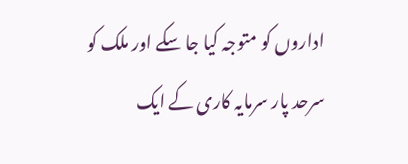اداروں کو متوجہ کیا جا سکے اور ملک کو سرحد پار سرمایہ کاری کے ایک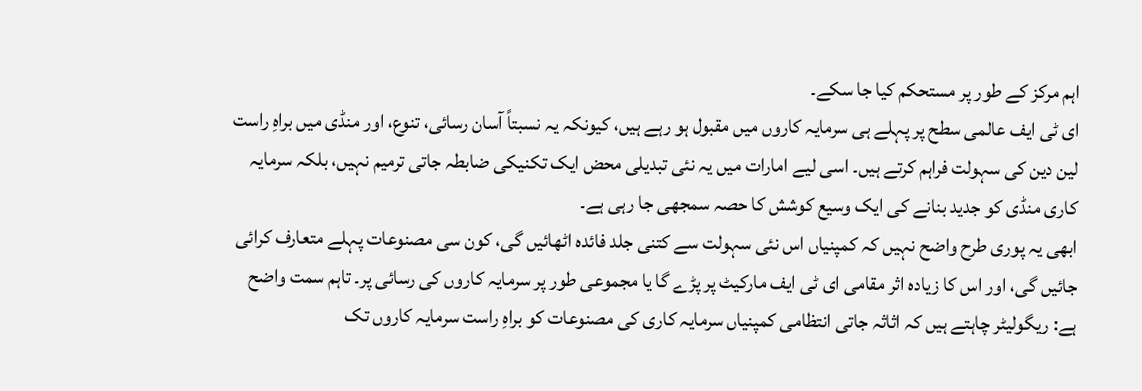اہم مرکز کے طور پر مستحکم کیا جا سکے۔
ای ٹی ایف عالمی سطح پر پہلے ہی سرمایہ کاروں میں مقبول ہو رہے ہیں، کیونکہ یہ نسبتاً آسان رسائی، تنوع، اور منڈی میں براہِ راست لین دین کی سہولت فراہم کرتے ہیں۔ اسی لیے امارات میں یہ نئی تبدیلی محض ایک تکنیکی ضابطہ جاتی ترمیم نہیں، بلکہ سرمایہ کاری منڈی کو جدید بنانے کی ایک وسیع کوشش کا حصہ سمجھی جا رہی ہے۔
ابھی یہ پوری طرح واضح نہیں کہ کمپنیاں اس نئی سہولت سے کتنی جلد فائدہ اٹھائیں گی، کون سی مصنوعات پہلے متعارف کرائی جائیں گی، اور اس کا زیادہ اثر مقامی ای ٹی ایف مارکیٹ پر پڑے گا یا مجموعی طور پر سرمایہ کاروں کی رسائی پر۔ تاہم سمت واضح ہے: ریگولیٹر چاہتے ہیں کہ اثاثہ جاتی انتظامی کمپنیاں سرمایہ کاری کی مصنوعات کو براہِ راست سرمایہ کاروں تک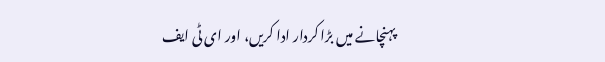پہنچانے میں بڑا کردار ادا کریں، اور ای ٹی ایف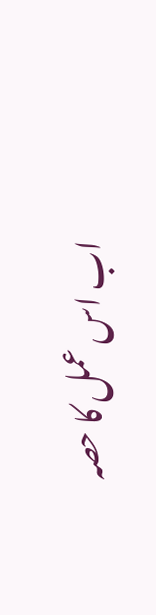اب اس عمل کا حصہ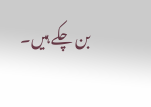بن چکے ہیں۔